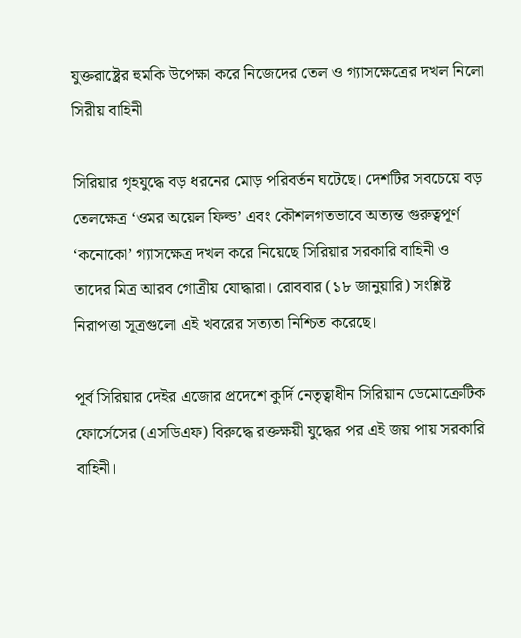যুক্তরাষ্ট্রের হুমকি উপেক্ষা করে নিজেদের তেল ও গ্যাসক্ষেত্রের দখল নিলো সিরীয় বাহিনী

সিরিয়ার গৃহযুদ্ধে বড় ধরনের মোড় পরিবর্তন ঘটেছে। দেশটির সবচেয়ে বড় তেলক্ষেত্র ‘ওমর অয়েল ফিল্ড’ এবং কৌশলগতভাবে অত্যন্ত গুরুত্বপূর্ণ ‘কনোকো’ গ্যাসক্ষেত্র দখল করে নিয়েছে সিরিয়ার সরকারি বাহিনী ও তাদের মিত্র আরব গোত্রীয় যোদ্ধারা। রোববার (১৮ জানুয়ারি) সংশ্লিষ্ট নিরাপত্তা সূত্রগুলো এই খবরের সত্যতা নিশ্চিত করেছে।

পূর্ব সিরিয়ার দেইর এজোর প্রদেশে কুর্দি নেতৃত্বাধীন সিরিয়ান ডেমোক্রেটিক ফোর্সেসের (এসডিএফ) বিরুদ্ধে রক্তক্ষয়ী যুদ্ধের পর এই জয় পায় সরকারি বাহিনী।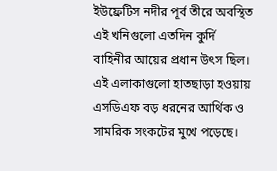ইউফ্রেটিস নদীর পূর্ব তীরে অবস্থিত এই খনিগুলো এতদিন কুর্দি বাহিনীর আয়ের প্রধান উৎস ছিল। এই এলাকাগুলো হাতছাড়া হওয়ায় এসডিএফ বড় ধরনের আর্থিক ও সামরিক সংকটের মুখে পড়েছে।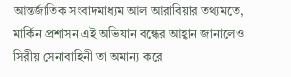আন্তর্জাতিক সংবাদমাধ্যম আল আরাবিয়ার তথ্যমতে, মার্কিন প্রশাসন এই অভিযান বন্ধের আহ্বান জানালেও সিরীয় সেনাবাহিনী তা অমান্য করে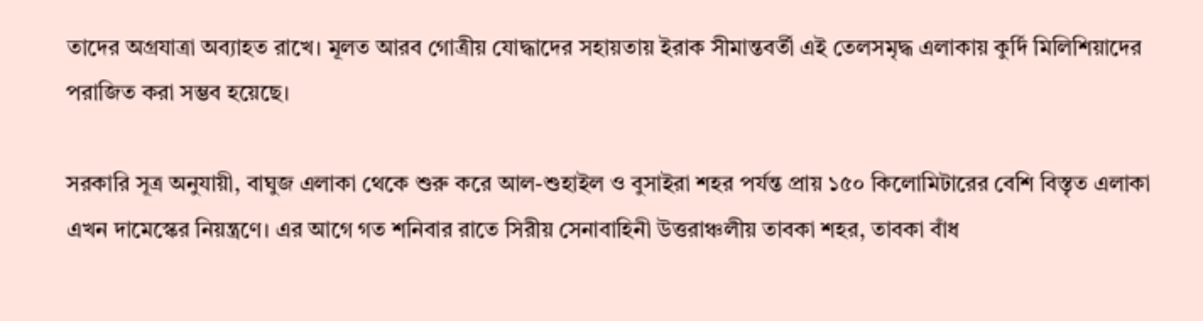তাদের অগ্রযাত্রা অব্যাহত রাখে। মূলত আরব গোত্রীয় যোদ্ধাদের সহায়তায় ইরাক সীমান্তবর্তী এই তেলসমৃদ্ধ এলাকায় কুর্দি মিলিশিয়াদের পরাজিত করা সম্ভব হয়েছে।

সরকারি সূত্র অনুযায়ী, বাঘুজ এলাকা থেকে শুরু করে আল-শুহাইল ও বুসাইরা শহর পর্যন্ত প্রায় ১৫০ কিলোমিটারের বেশি বিস্তৃত এলাকা এখন দামেস্কের নিয়ন্ত্রণে। এর আগে গত শনিবার রাতে সিরীয় সেনাবাহিনী উত্তরাঞ্চলীয় তাবকা শহর, তাবকা বাঁধ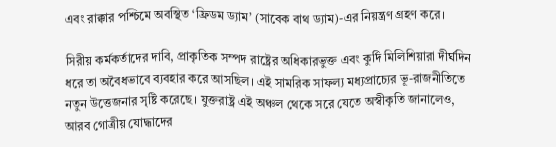এবং রাক্কার পশ্চিমে অবস্থিত ‘ফ্রিডম ড্যাম’ (সাবেক বাথ ড্যাম)-এর নিয়ন্ত্রণ গ্রহণ করে।

সিরীয় কর্মকর্তাদের দাবি, প্রাকৃতিক সম্পদ রাষ্ট্রের অধিকারভুক্ত এবং কুর্দি মিলিশিয়ারা দীর্ঘদিন ধরে তা অবৈধভাবে ব্যবহার করে আসছিল। এই সামরিক সাফল্য মধ্যপ্রাচ্যের ভূ-রাজনীতিতে নতুন উত্তেজনার সৃষ্টি করেছে। যুক্তরাষ্ট্র এই অঞ্চল থেকে সরে যেতে অস্বীকৃতি জানালেও, আরব গোত্রীয় যোদ্ধাদের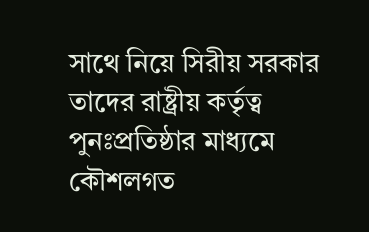সাথে নিয়ে সিরীয় সরকার তাদের রাষ্ট্রীয় কর্তৃত্ব পুনঃপ্রতিষ্ঠার মাধ্যমে কৌশলগত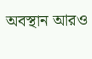অবস্থান আরও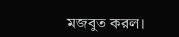মজবুত করল।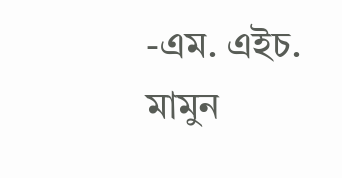-এম. এইচ. মামুন